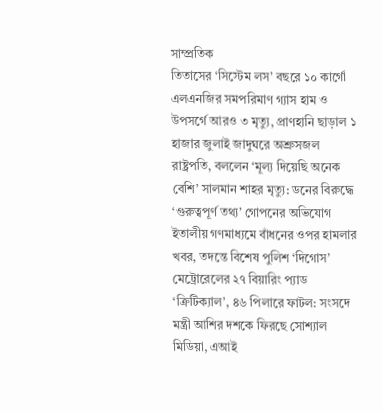সাম্প্রতিক
তিতাসের ‘সিস্টেম লস’ বছরে ১০ কার্গো এলএনজির সমপরিমাণ গ্যাস হাম ও উপসর্গে আরও ৩ মৃত্যু, প্রাণহানি ছাড়াল ১ হাজার জুলাই জাদুঘরে অশ্রুসজল রাষ্ট্রপতি, বললেন ‘মূল্য দিয়েছি অনেক বেশি’ সালমান শাহর মৃত্যু: ডনের বিরুদ্ধে ‘গুরুত্বপূর্ণ তথ্য’ গোপনের অভিযোগ ইতালীয় গণমাধ্যমে বাঁধনের ওপর হামলার খবর, তদন্তে বিশেষ পুলিশ ‘দিগোস’ মেট্রোরেলের ২৭ বিয়ারিং প্যাড ‘ক্রিটিক্যাল’, ৪৬ পিলারে ফাটল: সংসদে মন্ত্রী আশির দশকে ফিরছে সোশ্যাল মিডিয়া, এআই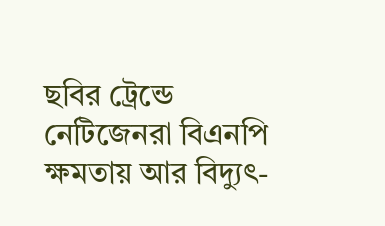ছবির ট্রেন্ডে নেটিজেনরা বিএনপি ক্ষমতায় আর বিদ্যুৎ-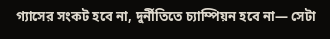গ্যাসের সংকট হবে না, দুর্নীতিতে চ্যাম্পিয়ন হবে না— সেটা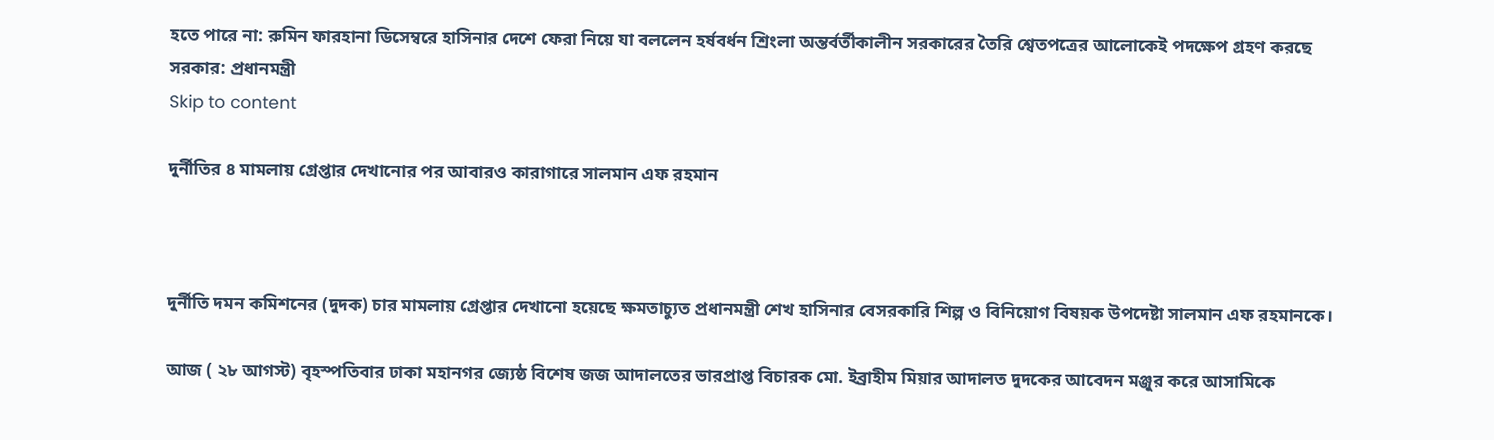হতে পারে না: রুমিন ফারহানা ডিসেম্বরে হাসিনার দেশে ফেরা নিয়ে যা বললেন হর্ষবর্ধন শ্রিংলা অন্তর্বর্তীকালীন সরকারের তৈরি শ্বেতপত্রের আলোকেই পদক্ষেপ গ্রহণ করছে সরকার: প্রধানমন্ত্রী
Skip to content

দুর্নীতির ৪ মামলায় গ্রেপ্তার দেখানোর পর আবারও কারাগারে সালমান এফ রহমান



দুর্নীতি দমন কমিশনের (দুদক) চার মামলায় গ্রেপ্তার দেখানো হয়েছে ক্ষমতাচ্যুত প্রধানমন্ত্রী শেখ হাসিনার বেসরকারি শিল্প ও বিনিয়োগ বিষয়ক উপদেষ্টা সালমান এফ রহমানকে।

আজ ( ২৮ আগস্ট) বৃহস্পতিবার ঢাকা মহানগর জ্যেষ্ঠ বিশেষ জজ আদালতের ভারপ্রাপ্ত বিচারক মো. ইব্রাহীম মিয়ার আদালত দুদকের আবেদন মঞ্জুর করে আসামিকে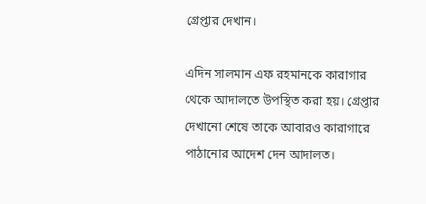গ্রেপ্তার দেখান।

এদিন সালমান এফ রহমানকে কারাগার থেকে আদালতে উপস্থিত করা হয়। গ্রেপ্তার দেখানো শেষে তাকে আবারও কারাগারে পাঠানোর আদেশ দেন আদালত।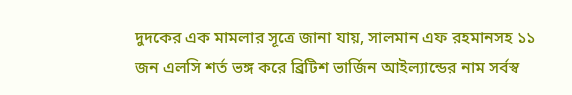দুদকের এক মামলার সূত্রে জানা যায়, সালমান এফ রহমানসহ ১১ জন এলসি শর্ত ভঙ্গ করে ব্রিটিশ ভার্জিন আইল্যান্ডের নাম সর্বস্ব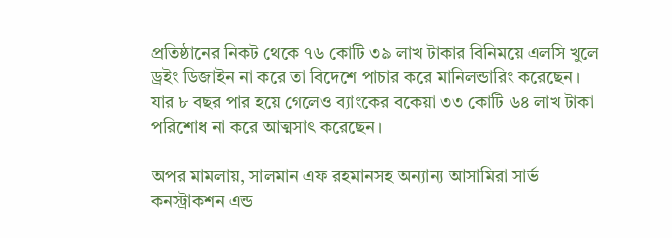প্রতিষ্ঠানের নিকট থেকে ৭৬ কোটি ৩৯ লাখ টাকার বিনিময়ে এলসি খুলে ড্রইং ডিজাইন না করে তা বিদেশে পাচার করে মানিলন্ডারিং করেছেন। যার ৮ বছর পার হয়ে গেলেও ব্যাংকের বকেয়া ৩৩ কোটি ৬৪ লাখ টাকা পরিশোধ না করে আত্মসাৎ করেছেন।

অপর মামলায়, সালমান এফ রহমানসহ অন্যান্য আসামিরা সার্ভ কনস্ট্রাকশন এন্ড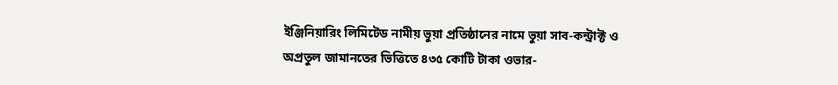ইঞ্জিনিয়ারিং লিমিটেড নামীয় ভুয়া প্রতিষ্ঠানের নামে ভুয়া সাব-কন্ট্রাক্ট ও অপ্রতুল জামানতের ভিত্তিতে ৪৩৫ কোটি টাকা ওভার-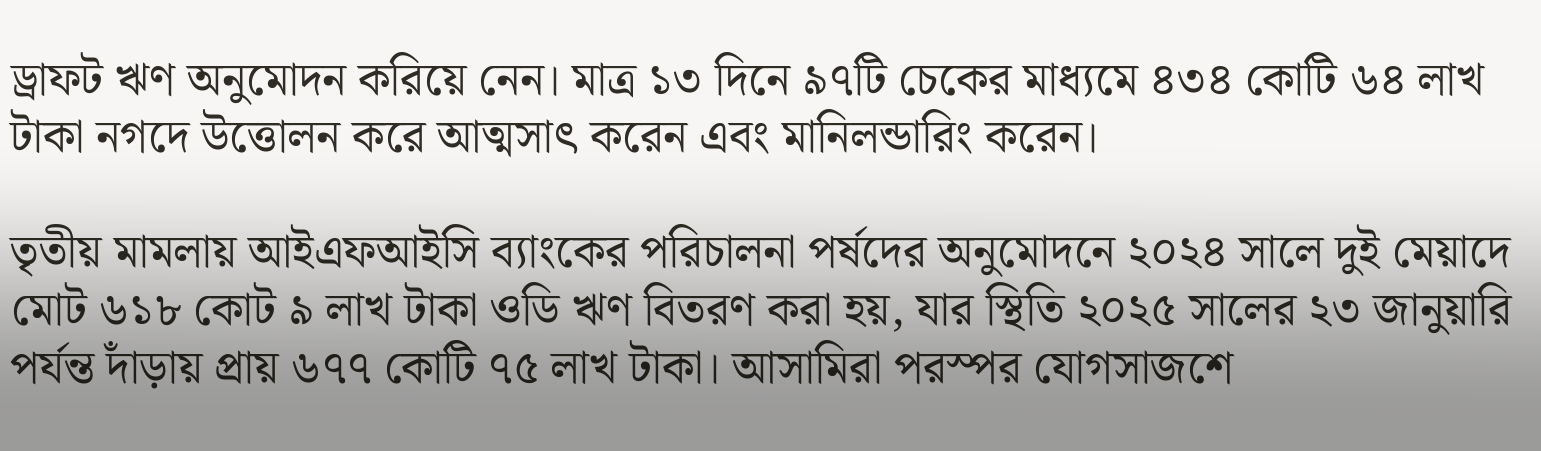ড্রাফট ঋণ অনুমোদন করিয়ে নেন। মাত্র ১৩ দিনে ৯৭টি চেকের মাধ্যমে ৪৩৪ কোটি ৬৪ লাখ টাকা নগদে উত্তোলন করে আত্মসাৎ করেন এবং মানিলন্ডারিং করেন।

তৃতীয় মামলায় আইএফআইসি ব্যাংকের পরিচালনা পর্ষদের অনুমোদনে ২০২৪ সালে দুই মেয়াদে মোট ৬১৮ কোট ৯ লাখ টাকা ওডি ঋণ বিতরণ করা হয়, যার স্থিতি ২০২৫ সালের ২৩ জানুয়ারি পর্যন্ত দাঁড়ায় প্রায় ৬৭৭ কোটি ৭৫ লাখ টাকা। আসামিরা পরস্পর যোগসাজশে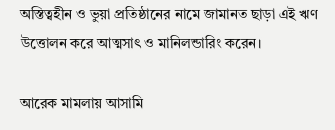অস্তিত্বহীন ও ভুয়া প্রতিষ্ঠানের নামে জামানত ছাড়া এই ঋণ উত্তোলন করে আত্মসাৎ ও মানিলন্ডারিং করেন।

আরেক মামলায় আসামি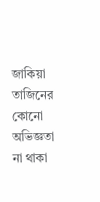জাকিয়া তাজিনের কোনো অভিজ্ঞতা না থাকা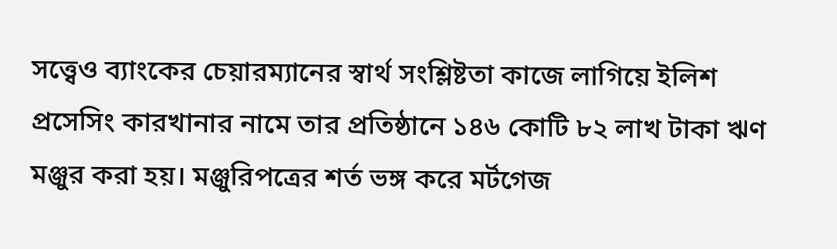সত্ত্বেও ব্যাংকের চেয়ারম্যানের স্বার্থ সংশ্লিষ্টতা কাজে লাগিয়ে ইলিশ প্রসেসিং কারখানার নামে তার প্রতিষ্ঠানে ১৪৬ কোটি ৮২ লাখ টাকা ঋণ মঞ্জুর করা হয়। মঞ্জুরিপত্রের শর্ত ভঙ্গ করে মর্টগেজ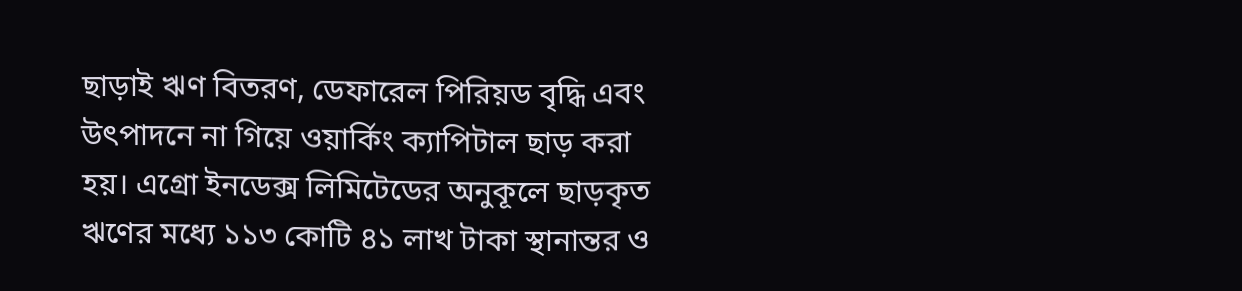ছাড়াই ঋণ বিতরণ, ডেফারেল পিরিয়ড বৃদ্ধি এবং উৎপাদনে না গিয়ে ওয়ার্কিং ক্যাপিটাল ছাড় করা হয়। এগ্রো ইনডেক্স লিমিটেডের অনুকূলে ছাড়কৃত ঋণের মধ্যে ১১৩ কোটি ৪১ লাখ টাকা স্থানান্তর ও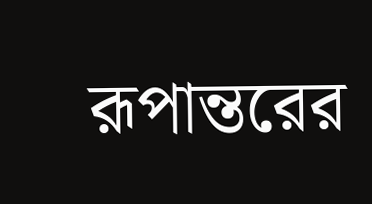রূপান্তরের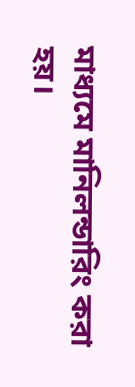মাধ্যমে মানিলন্ডারিং করা হয়।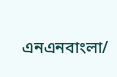এনএনবাংলা/